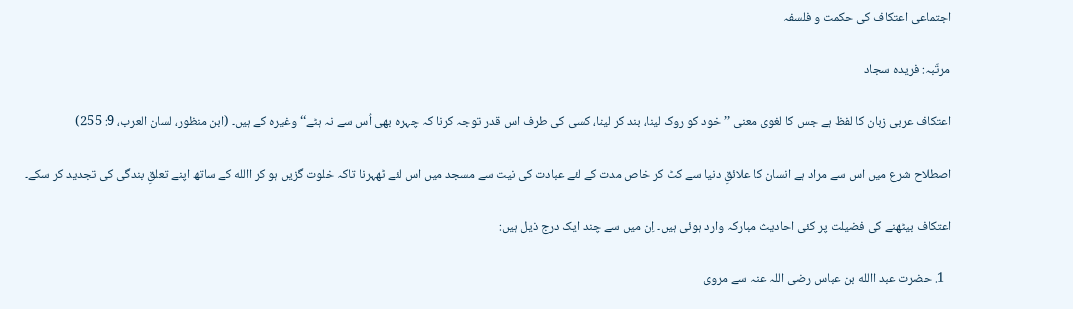اجتماعی اعتکاف کی حکمت و فلسفہ

مرتّبہ: فریدہ سجاد

اعتکاف عربی زبان کا لفظ ہے جس کا لغوی معنی ’’خود کو روک لینا، بند کر لینا، کسی کی طرف اس قدر توجہ کرنا کہ چہرہ بھی اُس سے نہ ہٹے‘‘ وغیرہ کے ہیں۔ (ابن منظور، لسان العرب، 9: 255)

اصطلاح شرع میں اس سے مراد ہے انسان کا علائقِ دنیا سے کٹ کر خاص مدت کے لئے عبادت کی نیت سے مسجد میں اس لئے ٹھہرنا تاکہ خلوت گزیں ہو کر االله کے ساتھ اپنے تعلقِ بندگی کی تجدید کر سکے۔

اعتکاف بیٹھنے کی فضیلت پر کئی احادیث مبارکہ وارد ہوئی ہیں۔ اِن میں سے چند ایک درج ذیل ہیں:

  1. حضرت عبد االله بن عباس رضی اللہ عنہ سے مروی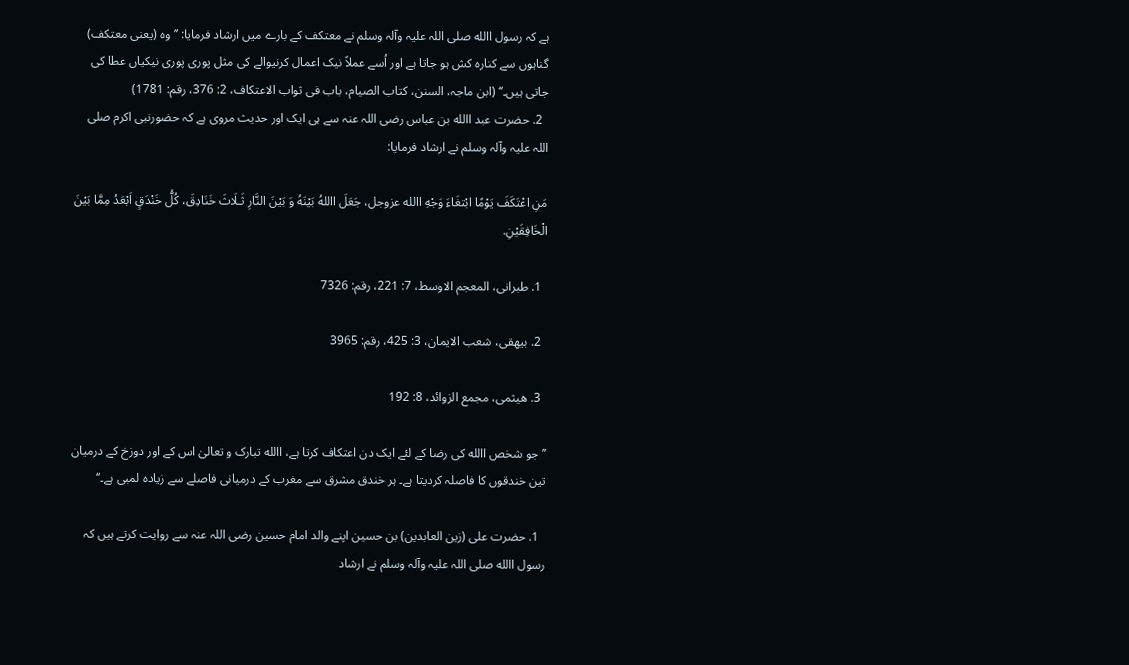ہے کہ رسول االله صلی اللہ علیہ وآلہ وسلم نے معتکف کے بارے میں ارشاد فرمایا: ’’وہ (یعنی معتکف) گناہوں سے کنارہ کش ہو جاتا ہے اور اُسے عملاً نیک اعمال کرنیوالے کی مثل پوری پوری نیکیاں عطا کی جاتی ہیں۔‘‘ (ابن ماجہ، السنن، کتاب الصیام، باب فی ثواب الاعتکاف، 2: 376، رقم: 1781)
  2. حضرت عبد االله بن عباس رضی اللہ عنہ سے ہی ایک اور حدیث مروی ہے کہ حضورنبی اکرم صلی اللہ علیہ وآلہ وسلم نے ارشاد فرمایا:

مَنِ اعْتَکَفَ يَوْمًا ابْتغَاءَ وَجْهِ االله عزوجل، جَعَلَ االلهُ بَيْنَهُ وَ بَيْنَ النَّارِ ثَـلَاثَ خَنَادِقَ، کُلُّ خَنْدَقٍ اَبْعَدُ مِمَّا بَيْنَ الْخَافِقَيْنِ.

  1. طبرانی، المعجم الاوسط، 7: 221، رقم: 7326

  2. بيهقی، شعب الايمان، 3: 425، رقم: 3965

  3. هيثمی، مجمع الزوائد، 8: 192

’’جو شخص االله کی رضا کے لئے ایک دن اعتکاف کرتا ہے، االله تبارک و تعالیٰ اس کے اور دوزخ کے درمیان تین خندقوں کا فاصلہ کردیتا ہے۔ ہر خندق مشرق سے مغرب کے درمیانی فاصلے سے زیادہ لمبی ہے۔‘‘

  1. حضرت علی (زین العابدین) بن حسین اپنے والد امام حسین رضی اللہ عنہ سے روایت کرتے ہیں کہ رسول االله صلی اللہ علیہ وآلہ وسلم نے ارشاد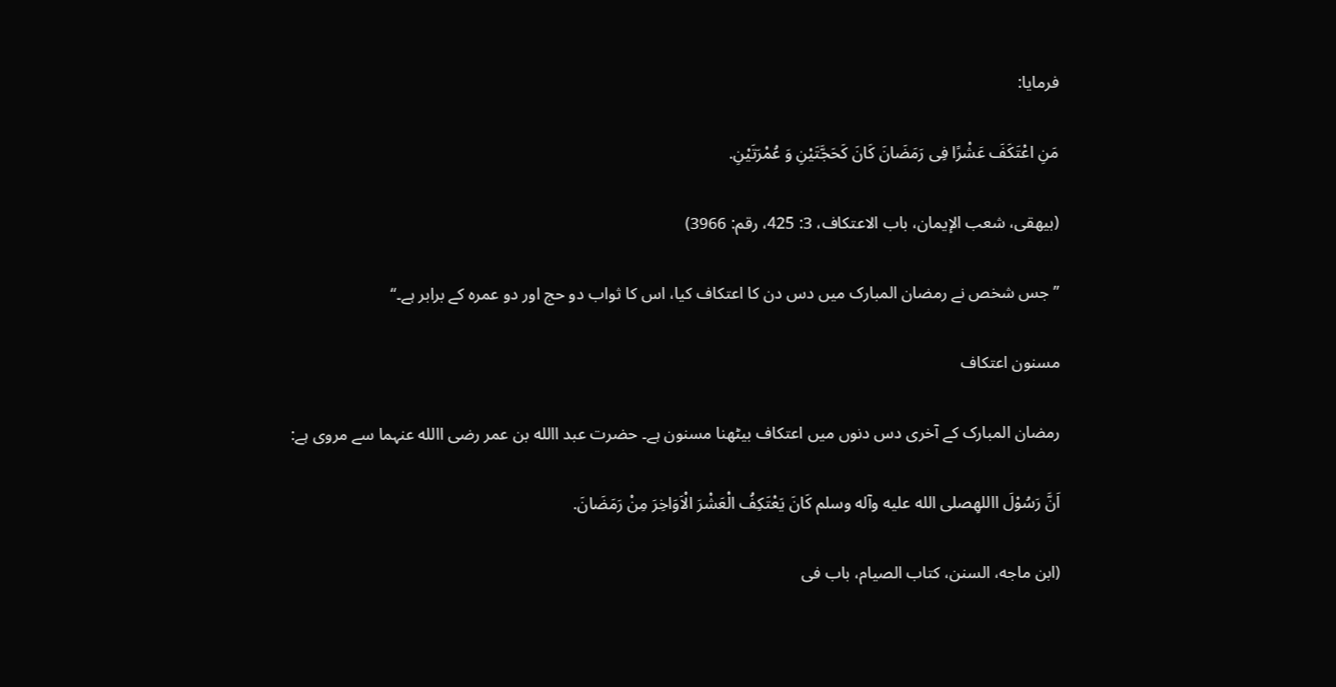فرمایا:

مَنِ اعْتَکَفَ عَشْرًا فِی رَمَضَانَ کَانَ کَحَجَّتَيْنِ وَ عُمْرَتَيْنِ.

(بيهقی، شعب الإيمان، باب الاعتکاف، 3: 425، رقم: 3966)

’’جس شخص نے رمضان المبارک میں دس دن کا اعتکاف کیا، اس کا ثواب دو حج اور دو عمرہ کے برابر ہے۔‘‘

مسنون اعتکاف

رمضان المبارک کے آخری دس دنوں میں اعتکاف بیٹھنا مسنون ہے۔ حضرت عبد االله بن عمر رضی االله عنہما سے مروی ہے:

اَنَّ رَسُوْلَ االلهِصلی الله عليه وآله وسلم کَانَ يَعْتَکِفُ الْعَشْرَ الْاَوَاخِرَ مِنْ رَمَضَانَ.

(ابن ماجه، السنن، کتاب الصيام، باب فی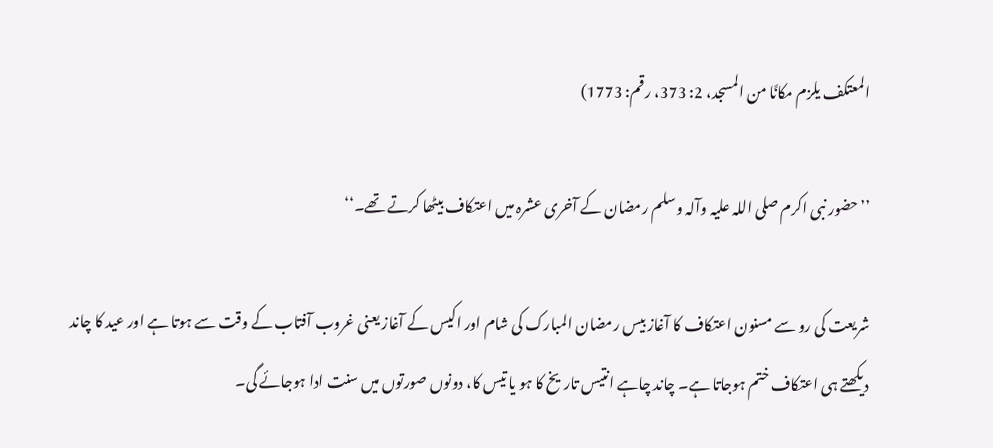المعتکف يلزم مکانًا من المسجد، 2: 373، رقم: 1773)

’’حضور نبی اکرم صلی اللہ علیہ وآلہ وسلم رمضان کے آخری عشرہ میں اعتکاف بیٹھا کرتے تھے۔‘‘

شریعت کی رو سے مسنون اعتکاف کا آغاز بیس رمضان المبارک کی شام اور اکیس کے آغاز یعنی غروب آفتاب کے وقت سے ہوتا ہے اور عید کا چاند دیکھتے ہی اعتکاف ختم ہوجاتا ہے۔ چاند چاہے انتیس تاریخ کا ہو یا تیس کا، دونوں صورتوں میں سنت ادا ہوجائے گی۔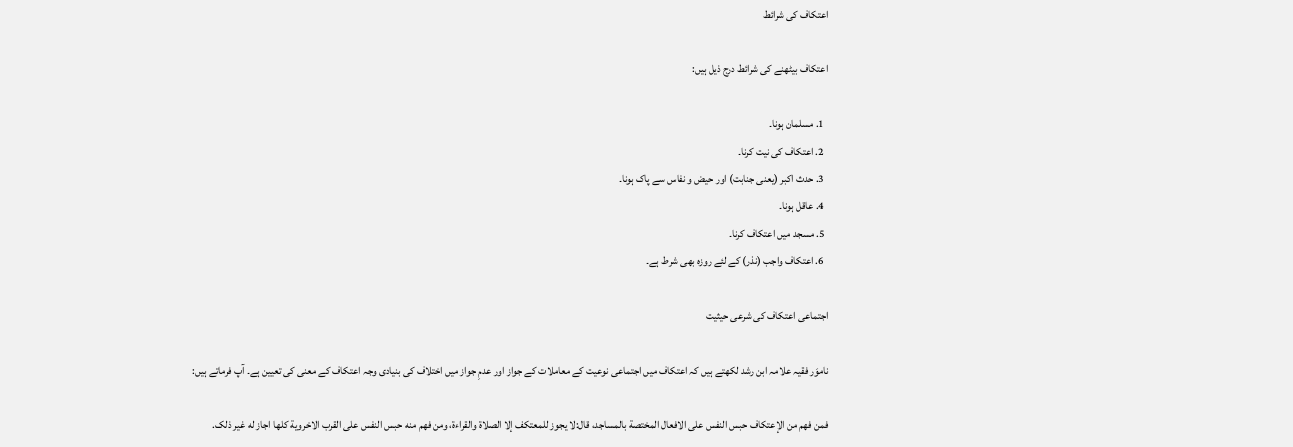اعتکاف کی شرائط

اعتکاف بیٹھنے کی شرائط درج ذیل ہیں:

  1. مسلمان ہونا۔
  2. اعتکاف کی نیت کرنا۔
  3. حدث اکبر (یعنی جنابت) اور حیض و نفاس سے پاک ہونا۔
  4. عاقل ہونا۔
  5. مسجد میں اعتکاف کرنا۔
  6. اعتکاف واجب (نذر) کے لئے روزہ بھی شرط ہے۔

اجتماعی اعتکاف کی شرعی حیثیت

ناموَر فقیہ علامہ ابن رشد لکھتے ہیں کہ اعتکاف میں اجتماعی نوعیت کے معاملات کے جواز اور عدمِ جواز میں اختلاف کی بنیادی وجہ اعتکاف کے معنی کی تعیین ہے۔ آپ فرماتے ہیں:

فمن فهم من الإعتکاف حبس النفس علی الافعال المختصة بالمساجد، قال:لا يجوز للمعتکف إلا الصلاة والقراءة، ومن فهم منه حبس النفس علی القرب الاخروية کلها اجاز له غير ذلک.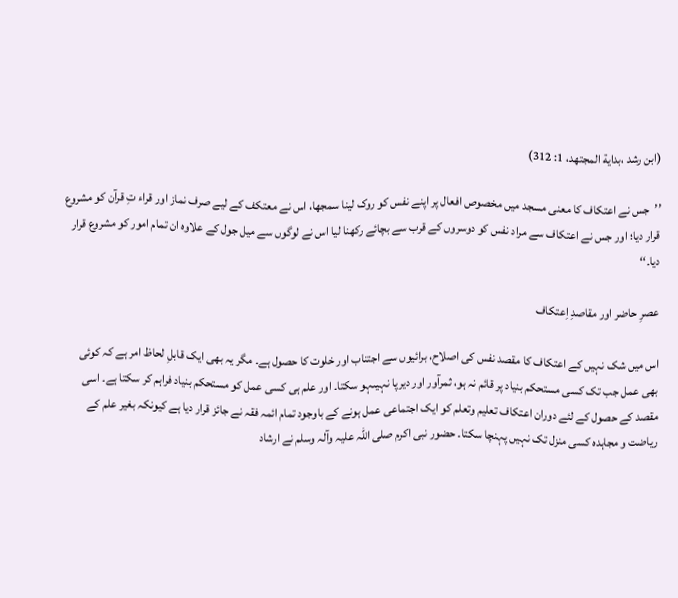(ابن رشد ،بداية المجتهد، 1: 312)

’’جس نے اعتکاف کا معنی مسجد میں مخصوص افعال پر اپنے نفس کو روک لینا سمجھا، اس نے معتکف کے لیے صرف نماز اور قراء تِ قرآن کو مشروع قرار دیا؛ اور جس نے اعتکاف سے مراد نفس کو دوسروں کے قرب سے بچائے رکھنا لیا اس نے لوگوں سے میل جول کے علاوہ ان تمام امور کو مشروع قرار دیا۔‘‘

عصرِ حاضر اور مقاصدِ اِعتکاف

اس میں شک نہیں کے اعتکاف کا مقصد نفس کی اصلاح، برائیوں سے اجتناب اور خلوت کا حصول ہے۔ مگر یہ بھی ایک قابلِ لحاظ امر ہے کہ کوئی بھی عمل جب تک کسی مستحکم بنیاد پر قائم نہ ہو، ثمرآور اور دیرپا نہیںہو سکتا۔ اور علم ہی کسی عمل کو مستحکم بنیاد فراہم کر سکتا ہے۔ اسی مقصد کے حصول کے لئے دوران اعتکاف تعلیم وتعلم کو ایک اجتماعی عمل ہونے کے باوجود تمام ائمہ فقہ نے جائز قرار دیا ہے کیونکہ بغیر علم کے ریاضت و مجاہدہ کسی منزل تک نہیں پہنچا سکتا۔ حضور نبی اکرم صلی اللہ علیہ وآلہ وسلم نے ارشاد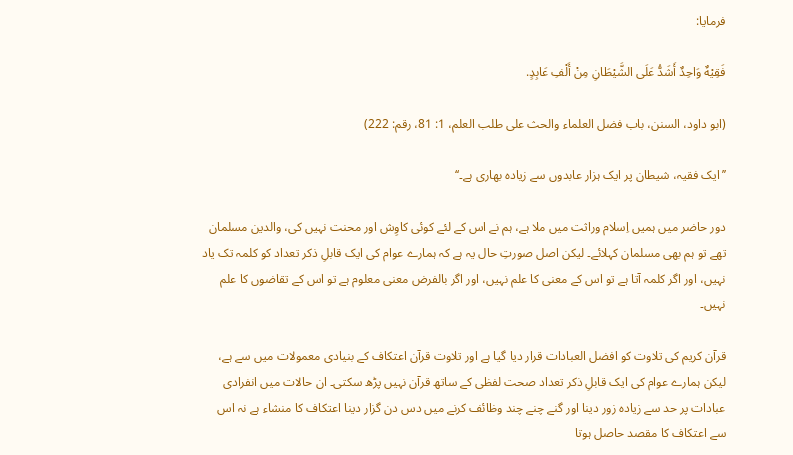فرمایا:

فَقِيْهٌ وَاحِدٌ أَشَدُّ عَلَی الشَّيْطَانِ مِنْ أَلْفِ عَابِدٍ.

(ابو داود، السنن، باب فضل العلماء والحث علی طلب العلم، 1: 81، رقم: 222)

’’ایک فقیہ، شیطان پر ایک ہزار عابدوں سے زیادہ بھاری ہے۔‘‘

دور حاضر میں ہمیں اِسلام وراثت میں ملا ہے، ہم نے اس کے لئے کوئی کاوِش اور محنت نہیں کی، والدین مسلمان تھے تو ہم بھی مسلمان کہلائے۔ لیکن اصل صورتِ حال یہ ہے کہ ہمارے عوام کی ایک قابلِ ذکر تعداد کو کلمہ تک یاد نہیں، اور اگر کلمہ آتا ہے تو اس کے معنی کا علم نہیں، اور اگر بالفرض معنی معلوم ہے تو اس کے تقاضوں کا علم نہیں۔

قرآن کریم کی تلاوت کو افضل العبادات قرار دیا گیا ہے اور تلاوت قرآن اعتکاف کے بنیادی معمولات میں سے ہے، لیکن ہمارے عوام کی ایک قابلِ ذکر تعداد صحت لفظی کے ساتھ قرآن نہیں پڑھ سکتی۔ ان حالات میں انفرادی عبادات پر حد سے زیادہ زور دینا اور گنے چنے چند وظائف کرنے میں دس دن گزار دینا اعتکاف کا منشاء ہے نہ اس سے اعتکاف کا مقصد حاصل ہوتا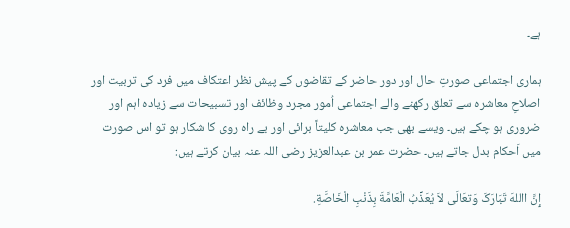ہے۔

ہماری اجتماعی صورتِ حال اور دور حاضر کے تقاضوں کے پیش نظر اعتکاف میں فرد کی تربیت اور اصلاحِ معاشرہ سے تعلق رکھنے والے اجتماعی اُمور مجرد وظائف اور تسبیحات سے زیادہ اہم اور ضروری ہو چکے ہیں۔ ویسے بھی جب معاشرہ کلیتاً برائی اور بے راہ روی کا شکار ہو تو اس صورت میں اَحکام بدل جاتے ہیں۔ حضرت عمر بن عبدالعزیز رضی اللہ عنہ بیان کرتے ہیں:

إِنَّ االلهَ تَبَارَکَ وَتعَالَی لاَ يُعَذِّبُ الْعَامَّةَ بِذَنْبِ الْخَاصَّةِ.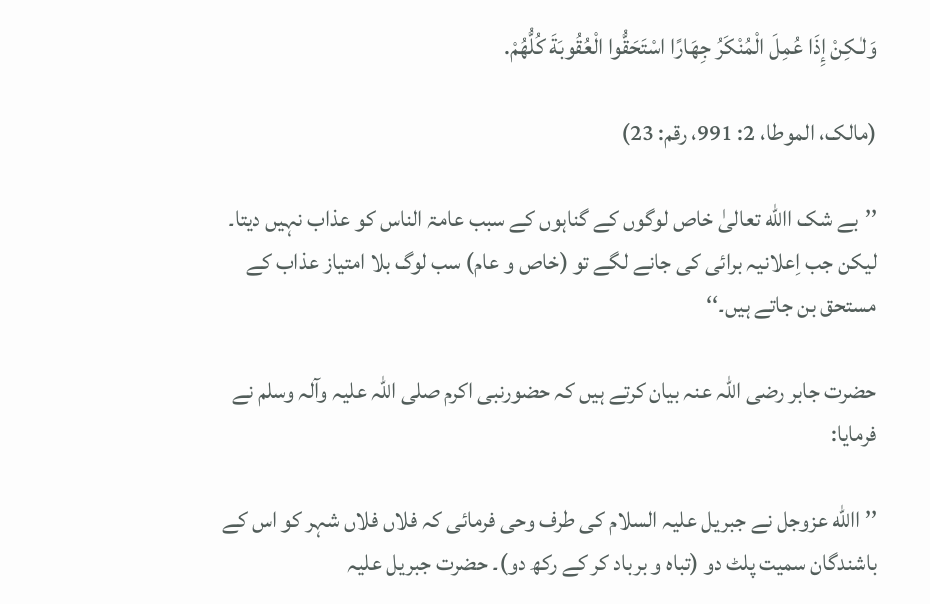وَلٰـکِنْ إِذَا عُمِلَ الْمُنْکَرُ جِهَارًا اسْتَحَقُّوا الْعُقُوبَةَ کُلُّهُمْ.

(مالک، الموطا، 2: 991، رقم: 23)

’’بے شک االله تعالیٰ خاص لوگوں کے گناہوں کے سبب عامۃ الناس کو عذاب نہیں دیتا۔ لیکن جب اِعلانیہ برائی کی جانے لگے تو (خاص و عام) سب لوگ بلا امتیاز عذاب کے مستحق بن جاتے ہیں۔‘‘

حضرت جابر رضی اللہ عنہ بیان کرتے ہیں کہ حضورنبی اکرم صلی اللہ علیہ وآلہ وسلم نے فرمایا:

’’االله عزوجل نے جبریل علیہ السلام کی طرف وحی فرمائی کہ فلاں فلاں شہر کو اس کے باشندگان سمیت پلٹ دو (تباہ و برباد کر کے رکھ دو)۔ حضرت جبریل علیہ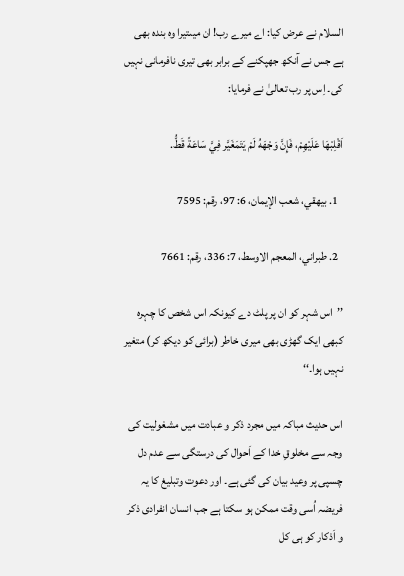السلام نے عرض کیا: اے میرے رب! ان میںتیرا وہ بندہ بھی ہے جس نے آنکھ جھپکنے کے برابر بھی تیری نافرمانی نہیں کی۔ اِس پر رب تعالیٰ نے فرمایا:

اَقْلِبْهَا عَلَيْهِمْ، فَإِنَّ وَجْهَهُ لَمْ يَتَمَغَيَّر فِيَّ سَاعَةً قَطُّ.

  1. بيهقي، شعب الإيمان، 6: 97، رقم: 7595

  2. طبراني، المعجم الاوسط، 7: 336، رقم: 7661

’’اس شہر کو ان پر پلٹ دے کیونکہ اس شخص کا چہرہ کبھی ایک گھڑی بھی میری خاطر (برائی کو دیکھ کر) متغیر نہیں ہوا۔‘‘

اس حدیث مباکہ میں مجرد ذکر و عبادت میں مشغولیت کی وجہ سے مخلوقِ خدا کے اَحوال کی درستگی سے عدم دل چسپی پر وعید بیان کی گئی ہے۔ اور دعوت وتبلیغ کا یہ فریضہ اُسی وقت ممکن ہو سکتا ہے جب انسان انفرادی ذکر و اَذکار کو ہی کل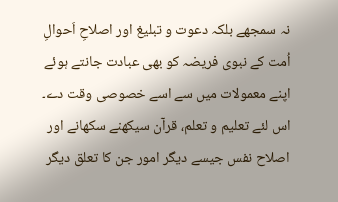نہ سمجھے بلکہ دعوت و تبلیغ اور اصلاحِ اَحوالِ اُمت کے نبوی فریضہ کو بھی عبادت جانتے ہوئے اپنے معمولات میں سے اسے خصوصی وقت دے۔ اس لئے تعلیم و تعلم، قرآن سیکھنے سکھانے اور اصلاح نفس جیسے دیگر امور جن کا تعلق دیگر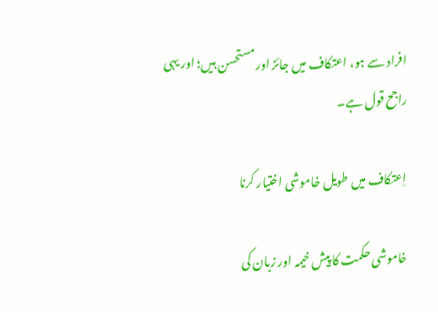افراد سے ہو، اعتکاف میں جائز اور مستحسن ہیں؛ اور یہی راجح قول ہے۔

اِعتکاف میں طویل خاموشی اختیار کرنا

خاموشی حکمت کا پیش خیمہ اور زبان کی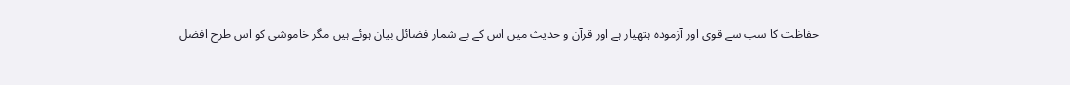حفاظت کا سب سے قوی اور آزمودہ ہتھیار ہے اور قرآن و حدیث میں اس کے بے شمار فضائل بیان ہوئے ہیں مگر خاموشی کو اس طرح افضل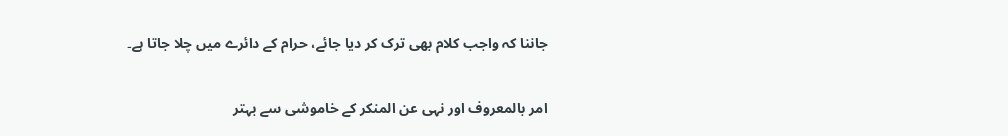جاننا کہ واجب کلام بھی ترک کر دیا جائے، حرام کے دائرے میں چلا جاتا ہے۔

امر بالمعروف اور نہی عن المنکر کے خاموشی سے بہتر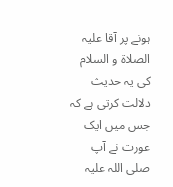ہونے پر آقا علیہ الصلاۃ و السلام کی یہ حدیث دلالت کرتی ہے کہ جس میں ایک عورت نے آپ صلی اللہ علیہ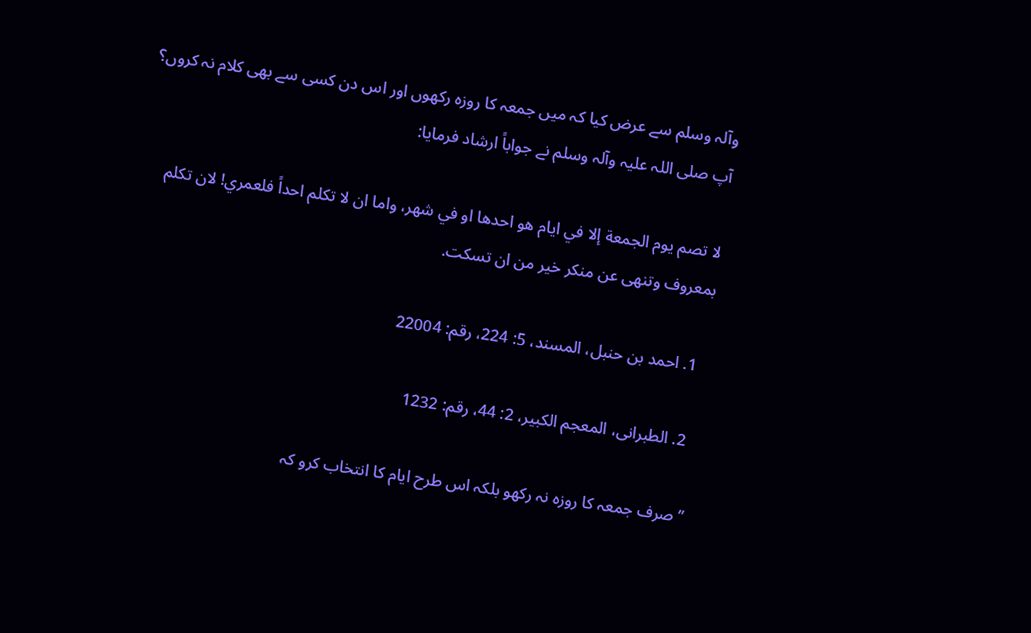وآلہ وسلم سے عرض کیا کہ میں جمعہ کا روزہ رکھوں اور اس دن کسی سے بھی کلام نہ کروں؟ آپ صلی اللہ علیہ وآلہ وسلم نے جواباً ارشاد فرمایا:

لا تصم يوم الجمعة إلا في ايام هو احدها او في شهر، واما ان لا تکلم احداً فلعمري! لان تکلم بمعروف وتنهی عن منکر خير من ان تسکت.

  1. احمد بن حنبل، المسند، 5: 224، رقم: 22004

  2. الطبرانی، المعجم الکبير، 2: 44، رقم: 1232

’’صرف جمعہ کا روزہ نہ رکھو بلکہ اس طرح ایام کا انتخاب کرو کہ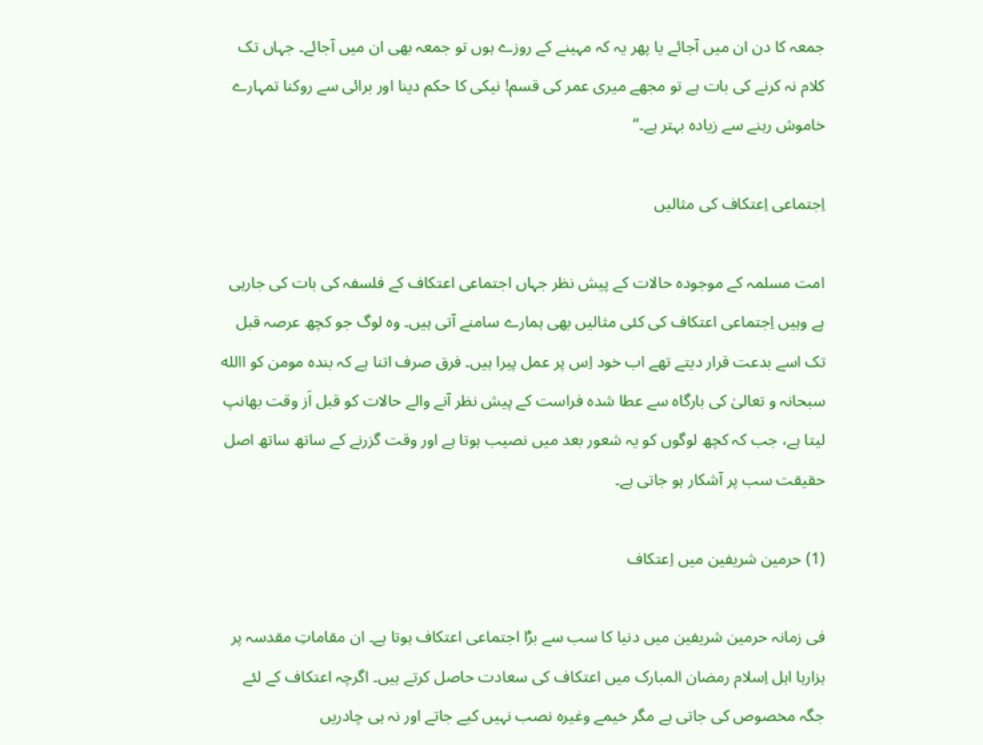جمعہ کا دن ان میں آجائے یا پھر یہ کہ مہینے کے روزے ہوں تو جمعہ بھی ان میں آجائے۔ جہاں تک کلام نہ کرنے کی بات ہے تو مجھے میری عمر کی قسم! نیکی کا حکم دینا اور برائی سے روکنا تمہارے خاموش رہنے سے زیادہ بہتر ہے۔‘‘

اِجتماعی اِعتکاف کی مثالیں

امت مسلمہ کے موجودہ حالات کے پیش نظر جہاں اجتماعی اعتکاف کے فلسفہ کی بات کی جارہی ہے وہیں اِجتماعی اعتکاف کی کئی مثالیں بھی ہمارے سامنے آتی ہیں۔ وہ لوگ جو کچھ عرصہ قبل تک اسے بدعت قرار دیتے تھے اب خود اِس پر عمل پیرا ہیں۔ فرق صرف اتنا ہے کہ بندہ مومن کو االله سبحانہ و تعالیٰ کی بارگاہ سے عطا شدہ فراست کے پیش نظر آنے والے حالات کو قبل اَز وقت بھانپ لیتا ہے، جب کہ کچھ لوگوں کو یہ شعور بعد میں نصیب ہوتا ہے اور وقت گزرنے کے ساتھ ساتھ اصل حقیقت سب پر آشکار ہو جاتی ہے۔

(1) حرمین شریفین میں اِعتکاف

فی زمانہ حرمین شریفین میں دنیا کا سب سے بڑا اجتماعی اعتکاف ہوتا ہے۔ ان مقاماتِ مقدسہ پر ہزارہا اہل اِسلام رمضان المبارک میں اعتکاف کی سعادت حاصل کرتے ہیں۔ اگرچہ اعتکاف کے لئے جگہ مخصوص کی جاتی ہے مگر خیمے وغیرہ نصب نہیں کیے جاتے اور نہ ہی چادریں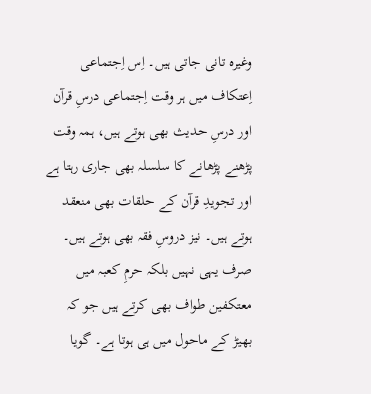وغیرہ تانی جاتی ہیں۔ اِس اِجتماعی اِعتکاف میں ہر وقت اِجتماعی درسِ قرآن اور درسِ حدیث بھی ہوتے ہیں، ہمہ وقت پڑھنے پڑھانے کا سلسلہ بھی جاری رہتا ہے اور تجویدِ قرآن کے حلقات بھی منعقد ہوتے ہیں۔ نیز دروسِ فقہ بھی ہوتے ہیں۔ صرف یہی نہیں بلکہ حرمِ کعبہ میں معتکفین طواف بھی کرتے ہیں جو کہ بھیڑ کے ماحول میں ہی ہوتا ہے۔ گویا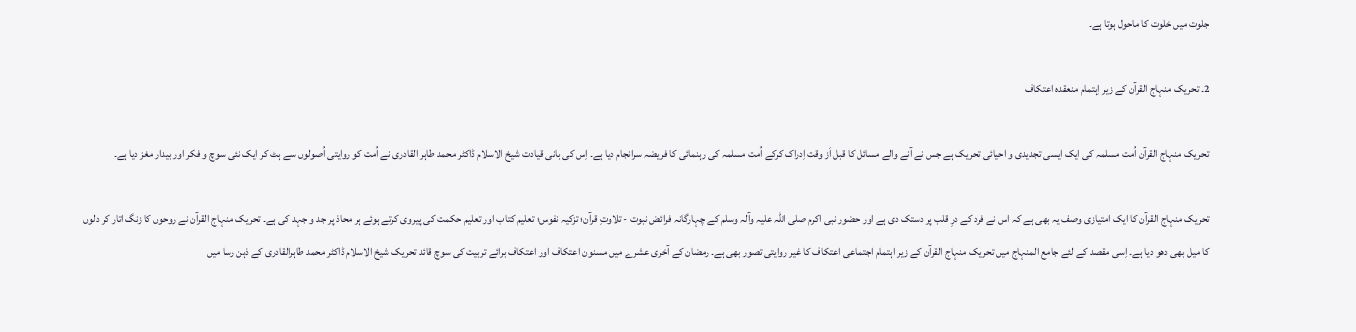جلوت میں خلوت کا ماحول ہوتا ہے۔

2۔ تحریک منہاج القرآن کے زیر اِہتمام منعقدہ اعتکاف

تحریک منہاج القرآن اُمت مسلمہ کی ایک ایسی تجدیدی و احیائی تحریک ہے جس نے آنے والے مسائل کا قبل اَز وقت اِدراک کرکے اُمت مسلمہ کی رہنمائی کا فریضہ سرانجام دیا ہے۔ اِس کی بانی قیادت شیخ الاسلام ڈاکٹر محمد طاہر القادری نے اُمت کو روایتی اُصولوں سے ہٹ کر ایک نئی سوچ و فکر اور بیدار مغز دیا ہے۔

تحریک منہاج القرآن کا ایک امتیازی وصف یہ بھی ہے کہ اس نے فرد کے درِ قلب پر دستک دی ہے اور حضور نبی اکرم صلی اللہ علیہ وآلہ وسلم کے چہارگانہ فرائض نبوت - تلاوتِ قرآن؛ تزکیہ نفوس؛ تعلیم کتاب اور تعلیم حکمت کی پیروی کرتے ہوئے ہر محاذ پر جد و جہد کی ہے۔ تحریک منہاج القرآن نے روحوں کا زنگ اتار کر دلوں کا میل بھی دھو دیا ہے۔ اِسی مقصد کے لئے جامع المنہاج میں تحریک منہاج القرآن کے زیر اہتمام اجتماعی اعتکاف کا غیر روایتی تصور بھی ہے۔ رمضان کے آخری عشرے میں مسنون اعتکاف اور اعتکاف برائے تربیت کی سوچ قائد تحریک شیخ الاسلام ڈاکٹر محمد طاہرالقادری کے ذہن رسا میں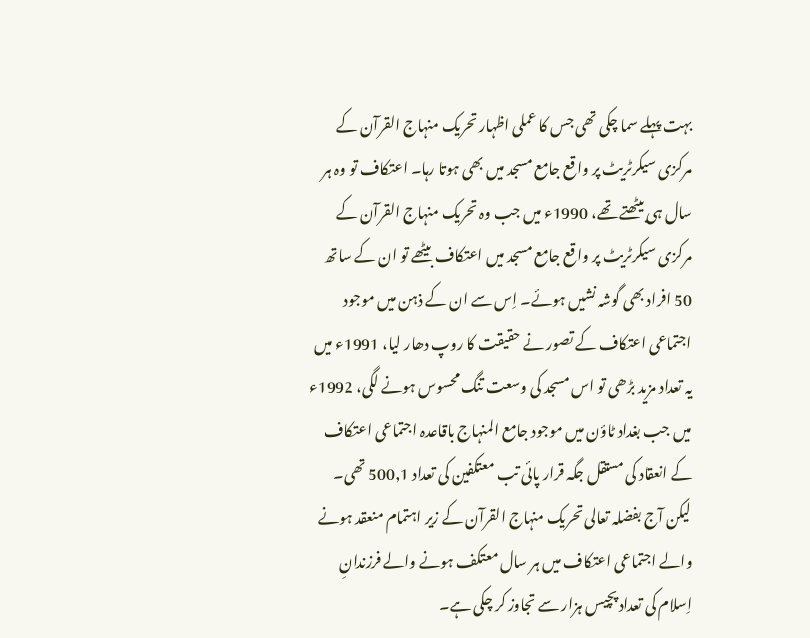بہت پہلے سما چکی تھی جس کا عملی اظہار تحریک منہاج القرآن کے مرکزی سیکرٹریٹ پر واقع جامع مسجد میں بھی ہوتا رہا۔ اعتکاف تو وہ ہر سال ہی بیٹھتے تھے، 1990ء میں جب وہ تحریک منہاج القرآن کے مرکزی سیکرٹریٹ پر واقع جامع مسجد میں اعتکاف بیٹھے تو ان کے ساتھ 50 افراد بھی گوشہ نشیں ہوئے۔ اِس سے ان کے ذہن میں موجود اجتماعی اعتکاف کے تصور نے حقیقت کا روپ دھار لیا، 1991ء میں یہ تعداد مزید بڑھی تو اس مسجد کی وسعت تنگ محسوس ہونے لگی، 1992ء میں جب بغداد ٹاؤن میں موجود جامع المنہاج باقاعدہ اجتماعی اعتکاف کے انعقاد کی مستقل جگہ قرار پائی تب معتکفین کی تعداد 500,1 تھی۔ لیکن آج بفضلہ تعالی تحریک منہاج القرآن کے زیر اہتمام منعقد ہونے والے اجتماعی اعتکاف میں ہر سال معتکف ہونے والے فرزندانِ اِسلام کی تعداد پچیس ہزار سے تجاوز کر چکی ہے۔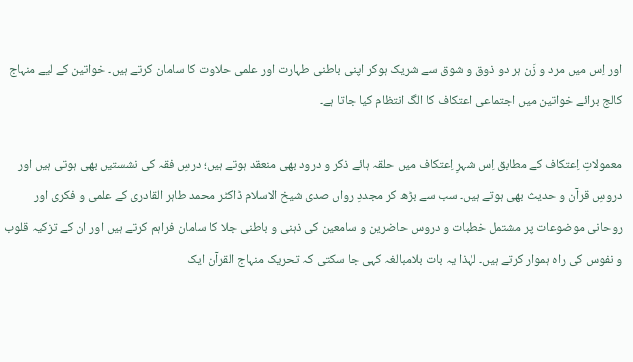اور اِس میں مرد و زَن ہر دو ذوق و شوق سے شریک ہوکر اپنی باطنی طہارت اور علمی حلاوت کا سامان کرتے ہیں۔ خواتین کے لیے منہاج کالج برائے خواتین میں اجتماعی اعتکاف کا الگ انتظام کیا جاتا ہے۔

معمولاتِ اِعتکاف کے مطابق اِس شہرِ اِعتکاف میں حلقہ ہائے ذکر و درود بھی منعقد ہوتے ہیں؛ درسِ فقہ کی نشستیں بھی ہوتی ہیں اور دروسِ قرآن و حدیث بھی ہوتے ہیں۔ سب سے بڑھ کر مجددِ رواں صدی شیخ الاسلام ڈاکٹر محمد طاہر القادری کے علمی و فکری اور روحانی موضوعات پر مشتمل خطبات و دروس حاضرین و سامعین کی ذہنی و باطنی جلا کا سامان فراہم کرتے ہیں اور ان کے تزکیہ قلوب و نفوس کی راہ ہموار کرتے ہیں۔ لہٰذا یہ بات بلامبالغہ کہی جا سکتی کہ تحریک منہاج القرآن ایک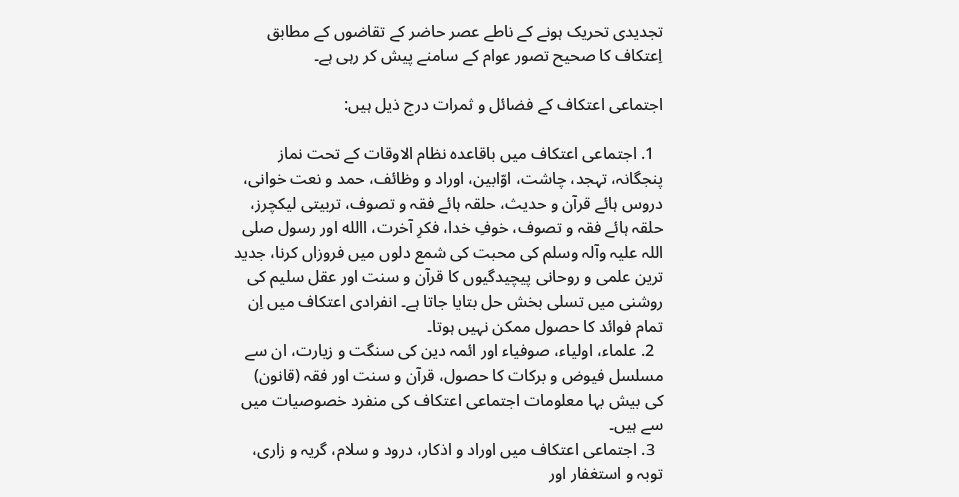تجدیدی تحریک ہونے کے ناطے عصر حاضر کے تقاضوں کے مطابق اِعتکاف کا صحیح تصور عوام کے سامنے پیش کر رہی ہے۔

اجتماعی اعتکاف کے فضائل و ثمرات درج ذیل ہیں:

  1. اجتماعی اعتکاف میں باقاعدہ نظام الاوقات کے تحت نماز پنجگانہ، تہجد، چاشت، اوّابین، اوراد و وظائف، حمد و نعت خوانی، دروس ہائے قرآن و حدیث، حلقہ ہائے فقہ و تصوف، تربیتی لیکچرز، حلقہ ہائے فقہ و تصوف، خوفِ خدا، فکرِ آخرت، االله اور رسول صلی اللہ علیہ وآلہ وسلم کی محبت کی شمع دلوں میں فروزاں کرنا، جدید ترین علمی و روحانی پیچیدگیوں کا قرآن و سنت اور عقل سلیم کی روشنی میں تسلی بخش حل بتایا جاتا ہے۔ انفرادی اعتکاف میں اِن تمام فوائد کا حصول ممکن نہیں ہوتا۔
  2. علماء، اولیاء، صوفیاء اور ائمہ دین کی سنگت و زیارت، ان سے مسلسل فیوض و برکات کا حصول، قرآن و سنت اور فقہ (قانون) کی بیش بہا معلومات اجتماعی اعتکاف کی منفرد خصوصیات میں سے ہیں۔
  3. اجتماعی اعتکاف میں اوراد و اذکار، درود و سلام، گریہ و زاری، توبہ و استغفار اور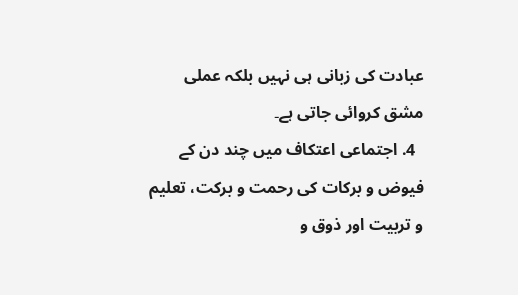عبادت کی زبانی ہی نہیں بلکہ عملی مشق کروائی جاتی ہے۔
  4. اجتماعی اعتکاف میں چند دن کے فیوض و برکات کی رحمت و برکت، تعلیم و تربیت اور ذوق و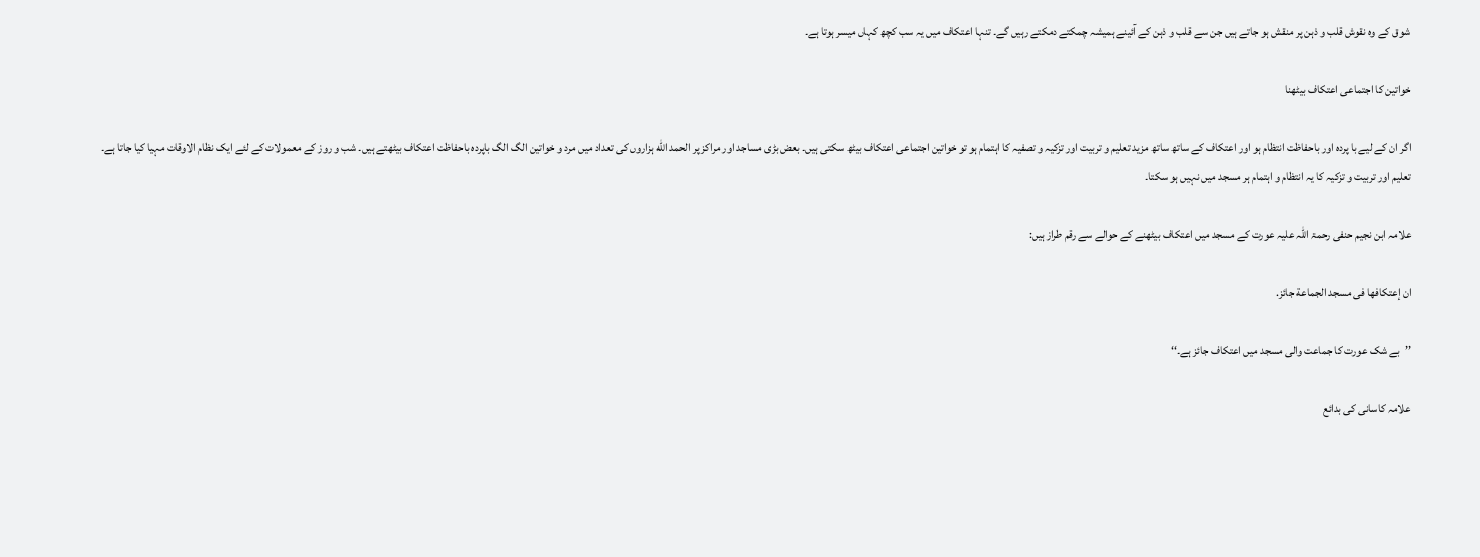شوق کے وہ نقوش قلب و ذہن پر منقش ہو جاتے ہیں جن سے قلب و ذہن کے آئینے ہمیشہ چمکتے دمکتے رہیں گے۔ تنہا اعتکاف میں یہ سب کچھ کہاں میسر ہوتا ہے۔

خواتین کا اجتماعی اعتکاف بیٹھنا

اگر ان کے لیے با پردہ اور باحفاظت انتظام ہو اور اعتکاف کے ساتھ ساتھ مزید تعلیم و تربیت اور تزکیہ و تصفیہ کا اہتمام ہو تو خواتین اجتماعی اعتکاف بیٹھ سکتی ہیں۔ بعض بڑی مساجد اور مراکز پر الحمد الله ہزاروں کی تعداد میں مرد و خواتین الگ الگ باپردہ باحفاظت اعتکاف بیٹھتے ہیں۔ شب و روز کے معمولات کے لئے ایک نظام الاوقات مہیا کیا جاتا ہے۔ تعلیم اور تربیت و تزکیہ کا یہ انتظام و اہتمام ہر مسجد میں نہیں ہو سکتا۔

علامہ ابن نجیم حنفی رحمۃ اللہ علیہ عورت کے مسجد میں اعتکاف بیٹھنے کے حوالے سے رقم طراز ہیں:

ان إعتکافها فی مسجد الجماعة جائز.

’’بے شک عورت کا جماعت والی مسجد میں اعتکاف جائز ہے۔‘‘

علامہ کاسانی کی بدائع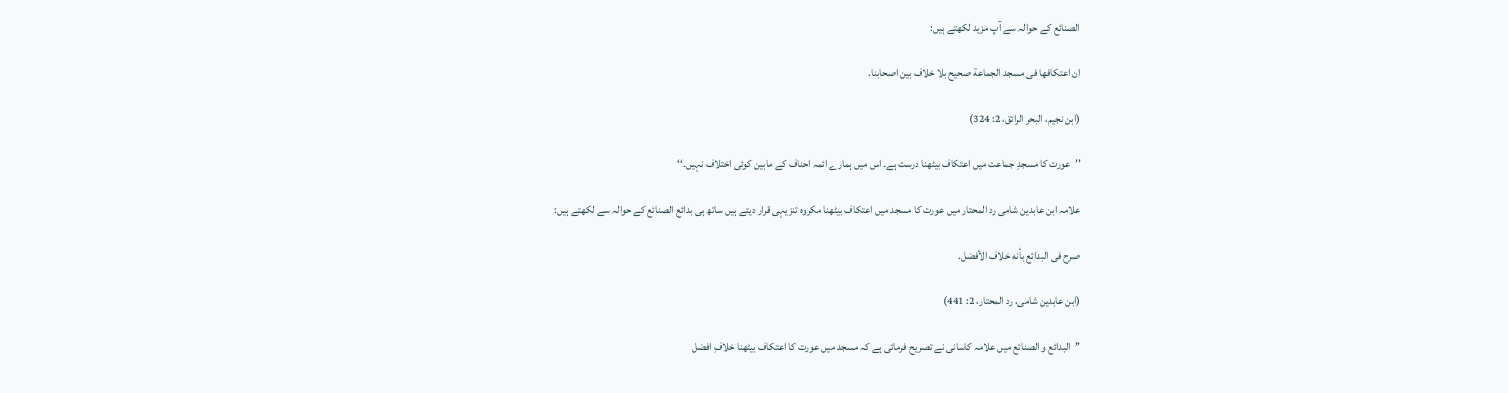الصنائع کے حوالہ سے آپ مزید لکھتے ہیں:

ان اعتکافها فی مسجد الجماعة صحيح بلا خلاف بين اصحابنا.

(ابن نجيم، البحر الرائق، 2: 324)

’’عورت کا مسجدِ جماعت میں اعتکاف بیٹھنا درست ہے۔ اس میں ہمارے ائمہ احناف کے مابین کوئی اختلاف نہیں۔‘‘

علامہ ابن عابدین شامی رد المحتار میں عورت کا مسجد میں اعتکاف بیٹھنا مکروہ تنزیہی قرار دیتے ہیں ساتھ ہی بدائع الصنائع کے حوالہ سے لکھتے ہیں:

صرح فی البدائع بأنه خلاف الأفضل.

(ابن عابدين شامی، رد المحتار، 2: 441)

’’البدائع و الصنائع میں علامہ کاسانی نے تصریح فرمائی ہے کہ مسجد میں عورت کا اعتکاف بیٹھنا خلافِ افضل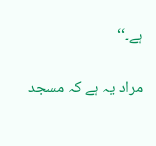ہے۔‘‘

مراد یہ ہے کہ مسجد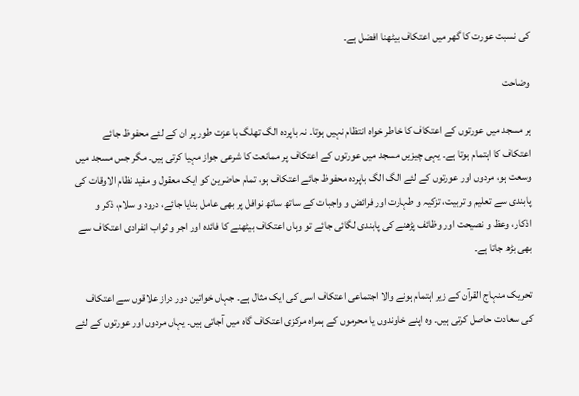کی نسبت عورت کا گھر میں اعتکاف بیٹھنا افضل ہے۔

وضاحت

ہر مسجد میں عورتوں کے اعتکاف کا خاطر خواہ انتظام نہیں ہوتا۔ نہ باپردہ الگ تھلگ با عزت طور پر ان کے لئے محفوظ جائے اعتکاف کا اہتمام ہوتا ہے۔ یہی چیزیں مسجد میں عورتوں کے اعتکاف پر ممانعت کا شرعی جواز مہیا کرتی ہیں۔ مگر جس مسجد میں وسعت ہو، مردوں اور عورتوں کے لئے الگ الگ باپردہ محفوظ جائے اعتکاف ہو، تمام حاضرین کو ایک معقول و مفید نظام الاوقات کی پابندی سے تعلیم و تربیت، تزکیہ و طہارت اور فرائض و واجبات کے ساتھ ساتھ نوافل پر بھی عامل بنایا جائے، درود و سلام، ذکر و اذکار، وعظ و نصیحت اور وظائف پڑھنے کی پابندی لگائی جائے تو وہاں اعتکاف بیٹھنے کا فائدہ اور اجر و ثواب انفرادی اعتکاف سے بھی بڑھ جاتا ہے۔

تحریک منہاج القرآن کے زیر اہتمام ہونے والا اجتماعی اعتکاف اسی کی ایک مثال ہے۔ جہاں خواتین دور دراز علاقوں سے اعتکاف کی سعادت حاصل کرتی ہیں۔ وہ اپنے خاوندوں یا محرموں کے ہمراہ مرکزی اعتکاف گاہ میں آجاتی ہیں۔ یہاں مردوں اور عورتوں کے لئے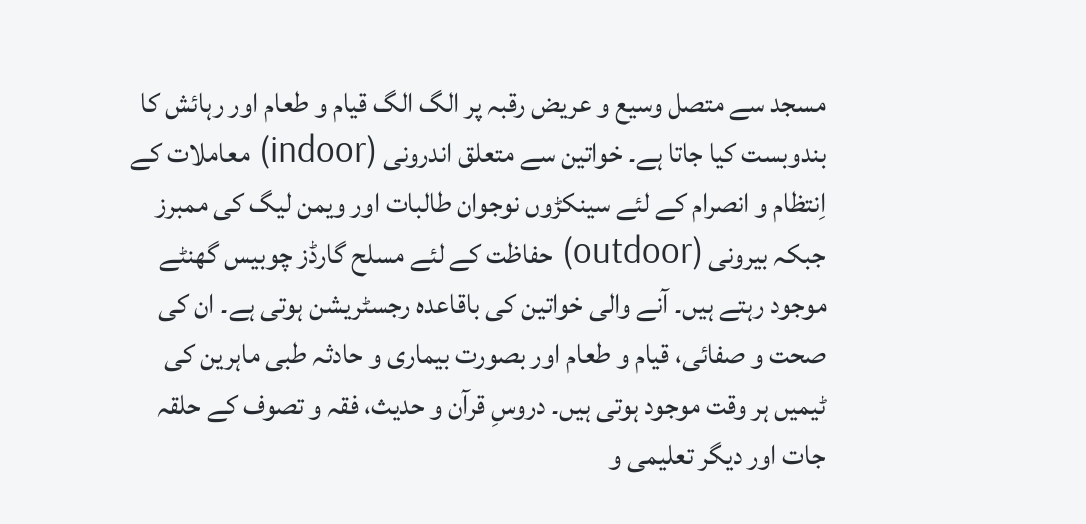مسجد سے متصل وسیع و عریض رقبہ پر الگ الگ قیام و طعام اور رہائش کا بندوبست کیا جاتا ہے۔ خواتین سے متعلق اندرونی (indoor) معاملات کے اِنتظام و انصرام کے لئے سینکڑوں نوجوان طالبات اور ویمن لیگ کی ممبرز جبکہ بیرونی (outdoor) حفاظت کے لئے مسلح گارڈز چوبیس گھنٹے موجود رہتے ہیں۔ آنے والی خواتین کی باقاعدہ رجسٹریشن ہوتی ہے۔ ان کی صحت و صفائی، قیام و طعام اور بصورت بیماری و حادثہ طبی ماہرین کی ٹیمیں ہر وقت موجود ہوتی ہیں۔ دروسِ قرآن و حدیث، فقہ و تصوف کے حلقہ جات اور دیگر تعلیمی و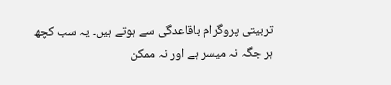تربیتی پروگرام باقاعدگی سے ہوتے ہیں۔ یہ سب کچھ ہر جگہ نہ میسر ہے اور نہ ممکن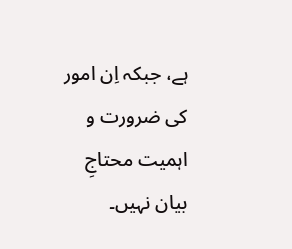ہے، جبکہ اِن امور کی ضرورت و اہمیت محتاجِ بیان نہیں۔